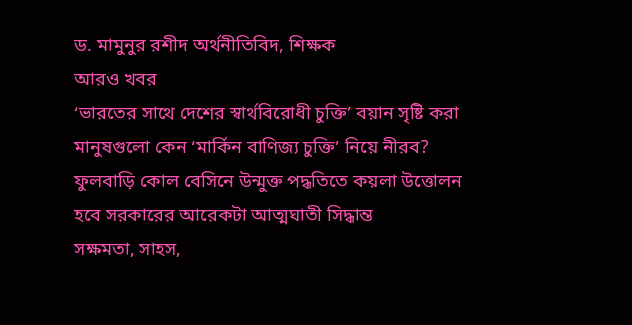ড. মামুনুর রশীদ অর্থনীতিবিদ, শিক্ষক
আরও খবর
‘ভারতের সাথে দেশের স্বার্থবিরোধী চুক্তি’ বয়ান সৃষ্টি করা মানুষগুলো কেন ‘মার্কিন বাণিজ্য চুক্তি’ নিয়ে নীরব?
ফুলবাড়ি কোল বেসিনে উন্মুক্ত পদ্ধতিতে কয়লা উত্তোলন হবে সরকারের আরেকটা আত্মঘাতী সিদ্ধান্ত
সক্ষমতা, সাহস,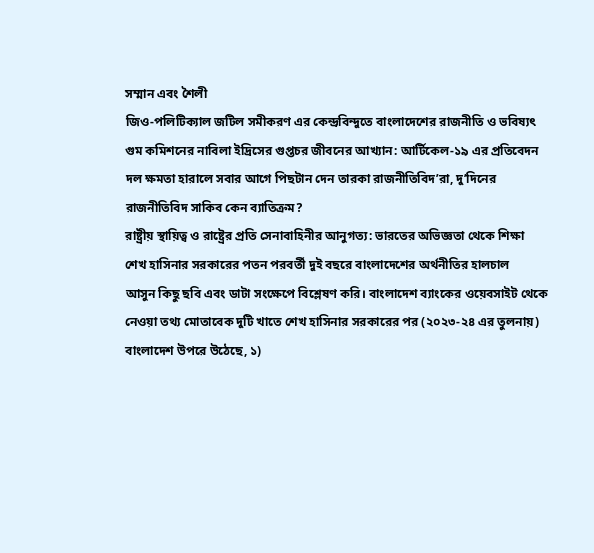সম্মান এবং শৈলী
জিও-পলিটিক্যাল জটিল সমীকরণ এর কেন্দ্রবিন্দুতে বাংলাদেশের রাজনীতি ও ভবিষ্যৎ
গুম কমিশনের নাবিলা ইদ্রিসের গুপ্তচর জীবনের আখ্যান: আর্টিকেল-১৯ এর প্রতিবেদন
দল ক্ষমতা হারালে সবার আগে পিছটান দেন তারকা রাজনীতিবিদ’রা, দু’দিনের রাজনীতিবিদ সাকিব কেন ব্যাতিক্রম?
রাষ্ট্রীয় স্থায়িত্ব ও রাষ্ট্রের প্রতি সেনাবাহিনীর আনুগত্য: ভারতের অভিজ্ঞতা থেকে শিক্ষা
শেখ হাসিনার সরকারের পতন পরবর্তী দুই বছরে বাংলাদেশের অর্থনীতির হালচাল
আসুন কিছু ছবি এবং ডাটা সংক্ষেপে বিশ্লেষণ করি। বাংলাদেশ ব্যাংকের ওয়েবসাইট থেকে নেওয়া তথ্য মোতাবেক দুটি খাতে শেখ হাসিনার সরকারের পর (২০২৩-২৪ এর তুলনায়) বাংলাদেশ উপরে উঠেছে, ১)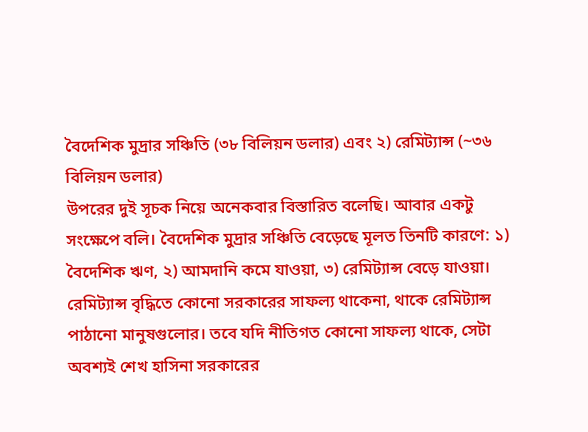বৈদেশিক মুদ্রার সঞ্চিতি (৩৮ বিলিয়ন ডলার) এবং ২) রেমিট্যান্স (~৩৬ বিলিয়ন ডলার)
উপরের দুই সূচক নিয়ে অনেকবার বিস্তারিত বলেছি। আবার একটু সংক্ষেপে বলি। বৈদেশিক মুদ্রার সঞ্চিতি বেড়েছে মূলত তিনটি কারণে: ১) বৈদেশিক ঋণ, ২) আমদানি কমে যাওয়া, ৩) রেমিট্যান্স বেড়ে যাওয়া। রেমিট্যান্স বৃদ্ধিতে কোনো সরকারের সাফল্য থাকেনা, থাকে রেমিট্যান্স পাঠানো মানুষগুলোর। তবে যদি নীতিগত কোনো সাফল্য থাকে, সেটা অবশ্যই শেখ হাসিনা সরকারের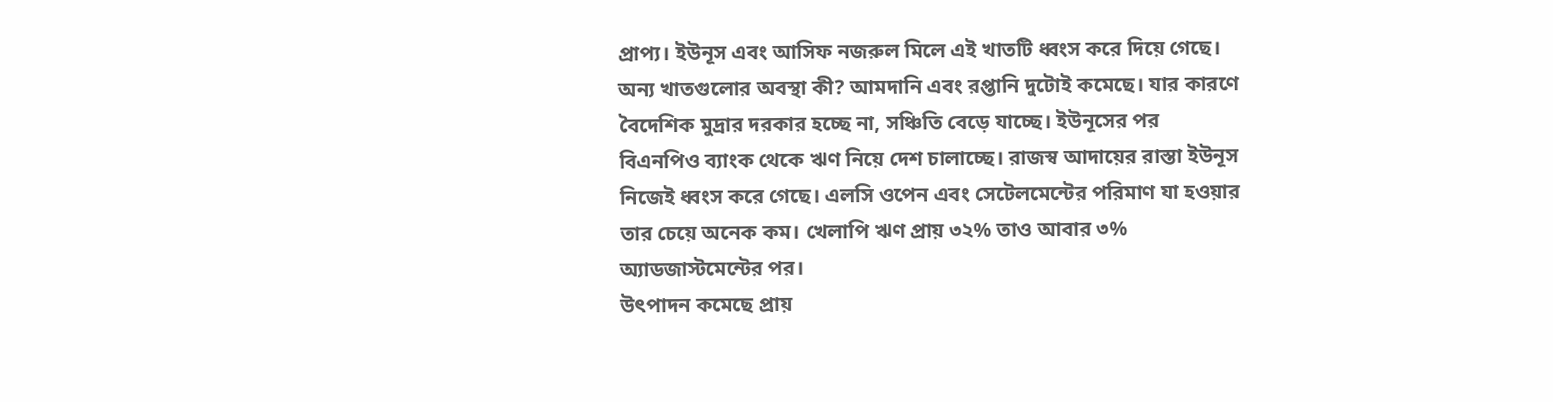প্রাপ্য। ইউনূস এবং আসিফ নজরুল মিলে এই খাতটি ধ্বংস করে দিয়ে গেছে।
অন্য খাতগুলোর অবস্থা কী? আমদানি এবং রপ্তানি দুটোই কমেছে। যার কারণে বৈদেশিক মুদ্রার দরকার হচ্ছে না, সঞ্চিতি বেড়ে যাচ্ছে। ইউনূসের পর বিএনপিও ব্যাংক থেকে ঋণ নিয়ে দেশ চালাচ্ছে। রাজস্ব আদায়ের রাস্তা ইউনূস নিজেই ধ্বংস করে গেছে। এলসি ওপেন এবং সেটেলমেন্টের পরিমাণ যা হওয়ার তার চেয়ে অনেক কম। খেলাপি ঋণ প্রায় ৩২% তাও আবার ৩% অ্যাডজাস্টমেন্টের পর।
উৎপাদন কমেছে প্রায়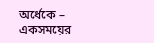অর্ধেকে – একসময়ের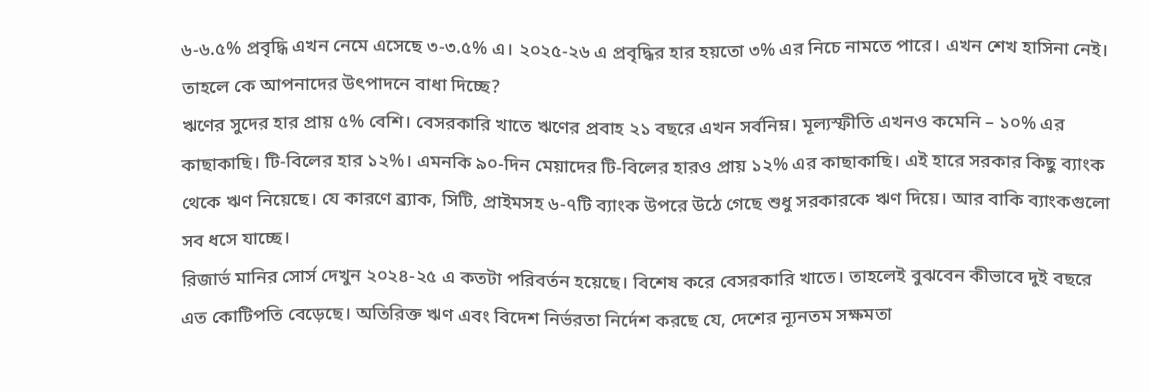৬-৬.৫% প্রবৃদ্ধি এখন নেমে এসেছে ৩-৩.৫% এ। ২০২৫-২৬ এ প্রবৃদ্ধির হার হয়তো ৩% এর নিচে নামতে পারে। এখন শেখ হাসিনা নেই। তাহলে কে আপনাদের উৎপাদনে বাধা দিচ্ছে?
ঋণের সুদের হার প্রায় ৫% বেশি। বেসরকারি খাতে ঋণের প্রবাহ ২১ বছরে এখন সর্বনিম্ন। মূল্যস্ফীতি এখনও কমেনি – ১০% এর কাছাকাছি। টি-বিলের হার ১২%। এমনকি ৯০-দিন মেয়াদের টি-বিলের হারও প্রায় ১২% এর কাছাকাছি। এই হারে সরকার কিছু ব্যাংক থেকে ঋণ নিয়েছে। যে কারণে ব্র্যাক, সিটি, প্রাইমসহ ৬-৭টি ব্যাংক উপরে উঠে গেছে শুধু সরকারকে ঋণ দিয়ে। আর বাকি ব্যাংকগুলো সব ধসে যাচ্ছে।
রিজার্ভ মানির সোর্স দেখুন ২০২৪-২৫ এ কতটা পরিবর্তন হয়েছে। বিশেষ করে বেসরকারি খাতে। তাহলেই বুঝবেন কীভাবে দুই বছরে এত কোটিপতি বেড়েছে। অতিরিক্ত ঋণ এবং বিদেশ নির্ভরতা নির্দেশ করছে যে, দেশের ন্যূনতম সক্ষমতা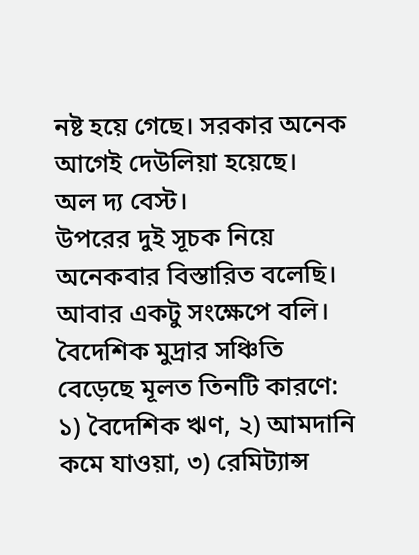নষ্ট হয়ে গেছে। সরকার অনেক আগেই দেউলিয়া হয়েছে।
অল দ্য বেস্ট।
উপরের দুই সূচক নিয়ে অনেকবার বিস্তারিত বলেছি। আবার একটু সংক্ষেপে বলি। বৈদেশিক মুদ্রার সঞ্চিতি বেড়েছে মূলত তিনটি কারণে: ১) বৈদেশিক ঋণ, ২) আমদানি কমে যাওয়া, ৩) রেমিট্যান্স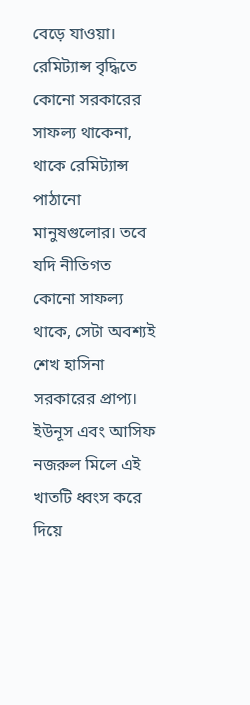বেড়ে যাওয়া। রেমিট্যান্স বৃদ্ধিতে কোনো সরকারের সাফল্য থাকেনা, থাকে রেমিট্যান্স পাঠানো মানুষগুলোর। তবে যদি নীতিগত কোনো সাফল্য থাকে, সেটা অবশ্যই শেখ হাসিনা সরকারের প্রাপ্য। ইউনূস এবং আসিফ নজরুল মিলে এই খাতটি ধ্বংস করে দিয়ে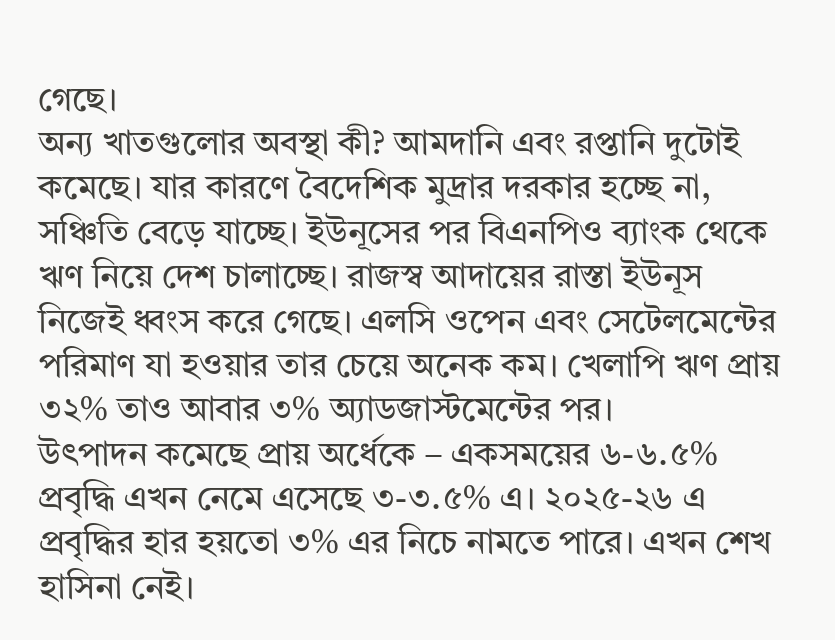গেছে।
অন্য খাতগুলোর অবস্থা কী? আমদানি এবং রপ্তানি দুটোই কমেছে। যার কারণে বৈদেশিক মুদ্রার দরকার হচ্ছে না, সঞ্চিতি বেড়ে যাচ্ছে। ইউনূসের পর বিএনপিও ব্যাংক থেকে ঋণ নিয়ে দেশ চালাচ্ছে। রাজস্ব আদায়ের রাস্তা ইউনূস নিজেই ধ্বংস করে গেছে। এলসি ওপেন এবং সেটেলমেন্টের পরিমাণ যা হওয়ার তার চেয়ে অনেক কম। খেলাপি ঋণ প্রায় ৩২% তাও আবার ৩% অ্যাডজাস্টমেন্টের পর।
উৎপাদন কমেছে প্রায় অর্ধেকে – একসময়ের ৬-৬.৫% প্রবৃদ্ধি এখন নেমে এসেছে ৩-৩.৫% এ। ২০২৫-২৬ এ প্রবৃদ্ধির হার হয়তো ৩% এর নিচে নামতে পারে। এখন শেখ হাসিনা নেই।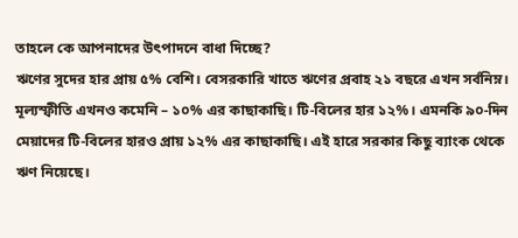তাহলে কে আপনাদের উৎপাদনে বাধা দিচ্ছে?
ঋণের সুদের হার প্রায় ৫% বেশি। বেসরকারি খাতে ঋণের প্রবাহ ২১ বছরে এখন সর্বনিম্ন। মূল্যস্ফীতি এখনও কমেনি – ১০% এর কাছাকাছি। টি-বিলের হার ১২%। এমনকি ৯০-দিন মেয়াদের টি-বিলের হারও প্রায় ১২% এর কাছাকাছি। এই হারে সরকার কিছু ব্যাংক থেকে ঋণ নিয়েছে।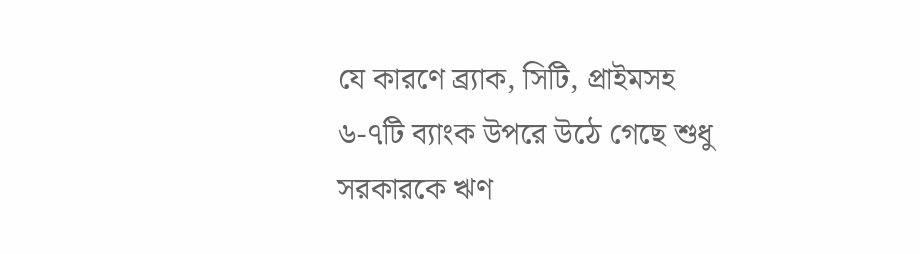যে কারণে ব্র্যাক, সিটি, প্রাইমসহ ৬-৭টি ব্যাংক উপরে উঠে গেছে শুধু সরকারকে ঋণ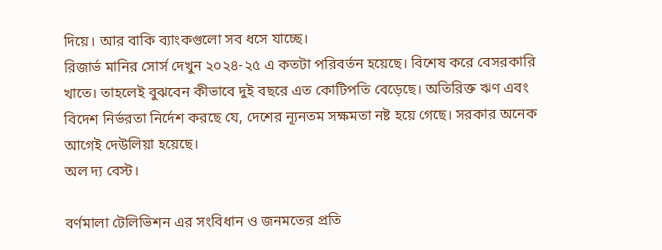দিয়ে। আর বাকি ব্যাংকগুলো সব ধসে যাচ্ছে।
রিজার্ভ মানির সোর্স দেখুন ২০২৪-২৫ এ কতটা পরিবর্তন হয়েছে। বিশেষ করে বেসরকারি খাতে। তাহলেই বুঝবেন কীভাবে দুই বছরে এত কোটিপতি বেড়েছে। অতিরিক্ত ঋণ এবং বিদেশ নির্ভরতা নির্দেশ করছে যে, দেশের ন্যূনতম সক্ষমতা নষ্ট হয়ে গেছে। সরকার অনেক আগেই দেউলিয়া হয়েছে।
অল দ্য বেস্ট।

বর্ণমালা টেলিভিশন এর সংবিধান ও জনমতের প্রতি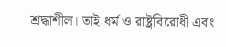শ্রদ্ধাশীল। তাই ধর্ম ও রাষ্ট্রবিরোধী এবং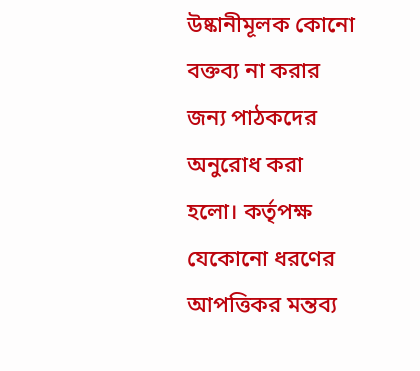উষ্কানীমূলক কোনো বক্তব্য না করার জন্য পাঠকদের অনুরোধ করা হলো। কর্তৃপক্ষ যেকোনো ধরণের আপত্তিকর মন্তব্য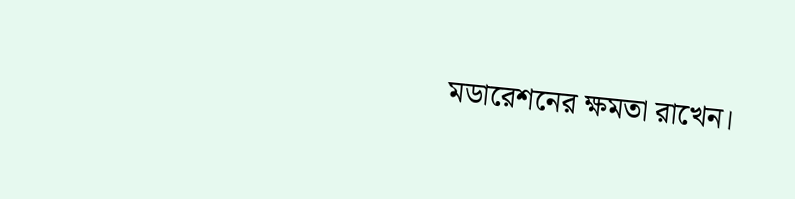মডারেশনের ক্ষমতা রাখেন।